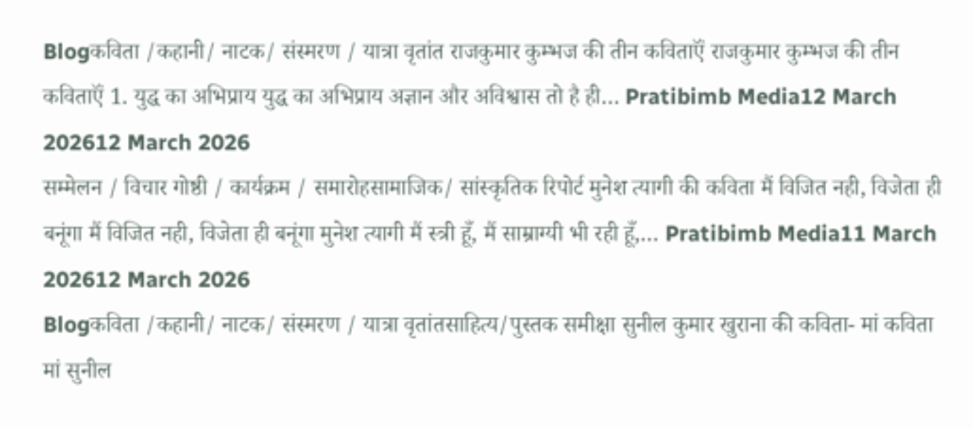Blogकविता /कहानी/ नाटक/ संस्मरण / यात्रा वृतांत राजकुमार कुम्भज की तीन कविताऍं राजकुमार कुम्भज की तीन कविताऍं 1. युद्ध का अभिप्राय युद्ध का अभिप्राय अज्ञान और अविश्वास तो है ही… Pratibimb Media12 March 202612 March 2026
सम्मेलन / विचार गोष्ठी / कार्यक्रम / समारोहसामाजिक/ सांस्कृतिक रिपोर्ट मुनेश त्यागी की कविता मैं विजित नही, विजेता ही बनूंगा मैं विजित नही, विजेता ही बनूंगा मुनेश त्यागी मैं स्त्री हूँ, मैं साम्राग्यी भी रही हूँ,… Pratibimb Media11 March 202612 March 2026
Blogकविता /कहानी/ नाटक/ संस्मरण / यात्रा वृतांतसाहित्य/पुस्तक समीक्षा सुनील कुमार खुराना की कविता- मां कविता मां सुनील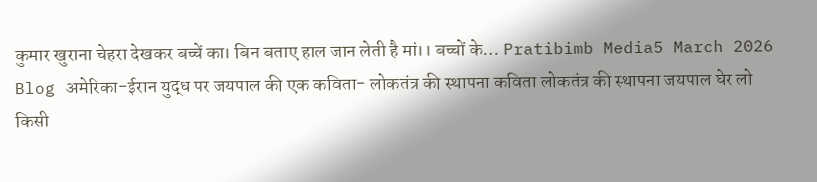कुमार खुराना चेहरा देखकर बच्चें का। बिन बताए हाल जान लेती है मां।। बच्चों के… Pratibimb Media5 March 2026
Blog अमेरिका-ईरान युद्ध पर जयपाल की एक कविता- लोकतंत्र की स्थापना कविता लोकतंत्र की स्थापना जयपाल घेर लो किसी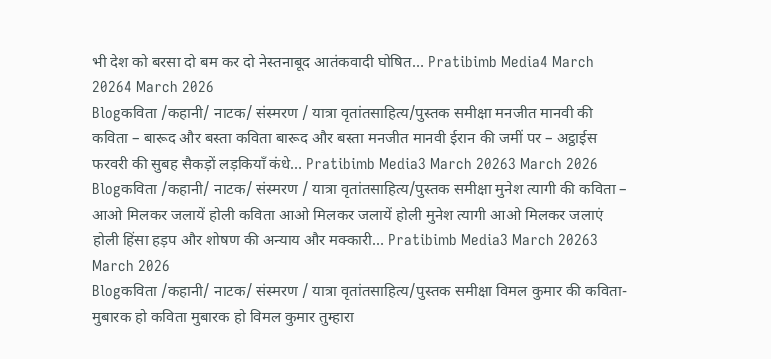भी देश को बरसा दो बम कर दो नेस्तनाबूद आतंकवादी घोषित… Pratibimb Media4 March 20264 March 2026
Blogकविता /कहानी/ नाटक/ संस्मरण / यात्रा वृतांतसाहित्य/पुस्तक समीक्षा मनजीत मानवी की कविता – बारूद और बस्ता कविता बारूद और बस्ता मनजीत मानवी ईरान की जमीं पर – अट्ठाईस फरवरी की सुबह सैकड़ों लड़कियाँ कंधे… Pratibimb Media3 March 20263 March 2026
Blogकविता /कहानी/ नाटक/ संस्मरण / यात्रा वृतांतसाहित्य/पुस्तक समीक्षा मुनेश त्यागी की कविता – आओ मिलकर जलायें होली कविता आओ मिलकर जलायें होली मुनेश त्यागी आओ मिलकर जलाएं होली हिंसा हड़प और शोषण की अन्याय और मक्कारी… Pratibimb Media3 March 20263 March 2026
Blogकविता /कहानी/ नाटक/ संस्मरण / यात्रा वृतांतसाहित्य/पुस्तक समीक्षा विमल कुमार की कविता- मुबारक हो कविता मुबारक हो विमल कुमार तुम्हारा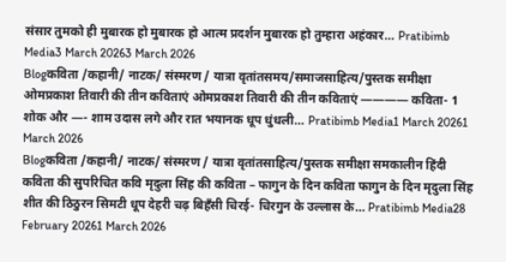संसार तुमको ही मुबारक हो मुबारक हो आत्म प्रदर्शन मुबारक हो तुम्हारा अहंकार… Pratibimb Media3 March 20263 March 2026
Blogकविता /कहानी/ नाटक/ संस्मरण / यात्रा वृतांतसमय/समाजसाहित्य/पुस्तक समीक्षा ओमप्रकाश तिवारी की तीन कविताएं ओमप्रकाश तिवारी की तीन कविताएं ———— कविता- 1 शोक और —- शाम उदास लगे और रात भयानक धूप धुंधली… Pratibimb Media1 March 20261 March 2026
Blogकविता /कहानी/ नाटक/ संस्मरण / यात्रा वृतांतसाहित्य/पुस्तक समीक्षा समकालीन हिंदी कविता की सुपरिचित कवि मृदुला सिंह की कविता – फागुन के दिन कविता फागुन के दिन मृदुला सिंह शीत की ठिठुरन सिमटी धूप देहरी चढ़ बिहँसी चिरई- चिरगुन के उल्लास के… Pratibimb Media28 February 20261 March 2026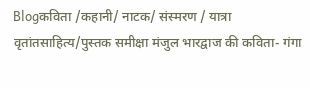Blogकविता /कहानी/ नाटक/ संस्मरण / यात्रा वृतांतसाहित्य/पुस्तक समीक्षा मंजुल भारद्वाज की कविता- गंगा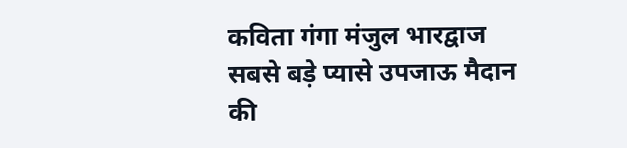कविता गंगा मंजुल भारद्वाज सबसे बड़े प्यासे उपजाऊ मैदान की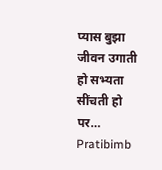प्यास बुझा जीवन उगाती हो सभ्यता सींचती हो पर… Pratibimb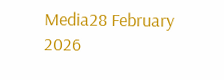Media28 February 2026